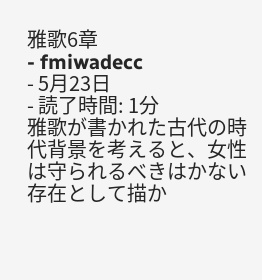雅歌6章
- fmiwadecc
- 5月23日
- 読了時間: 1分
雅歌が書かれた古代の時代背景を考えると、女性は守られるべきはかない存在として描か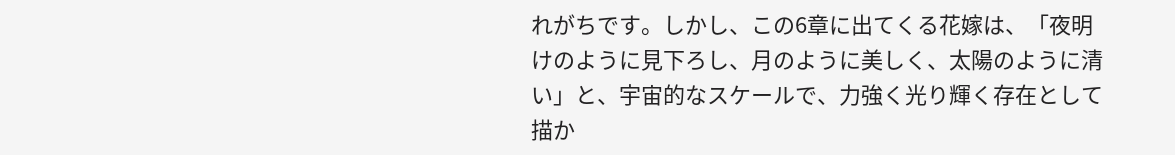れがちです。しかし、この6章に出てくる花嫁は、「夜明けのように見下ろし、月のように美しく、太陽のように清い」と、宇宙的なスケールで、力強く光り輝く存在として描か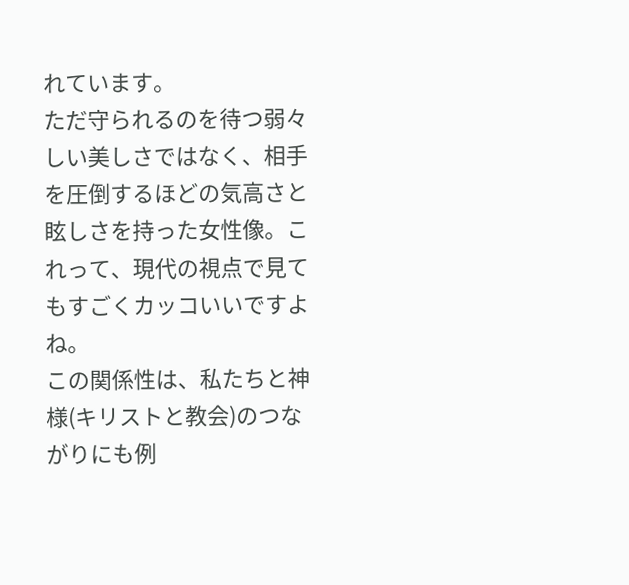れています。
ただ守られるのを待つ弱々しい美しさではなく、相手を圧倒するほどの気高さと眩しさを持った女性像。これって、現代の視点で見てもすごくカッコいいですよね。
この関係性は、私たちと神様(キリストと教会)のつながりにも例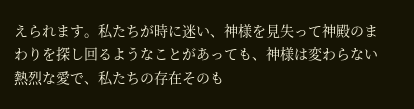えられます。私たちが時に迷い、神様を見失って神殿のまわりを探し回るようなことがあっても、神様は変わらない熱烈な愛で、私たちの存在そのも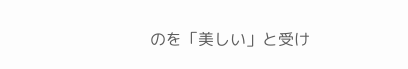のを「美しい」と受け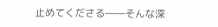止めてくださる――そんな深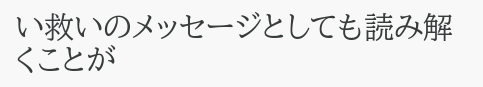い救いのメッセージとしても読み解くことが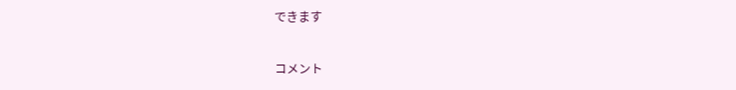できます


コメント